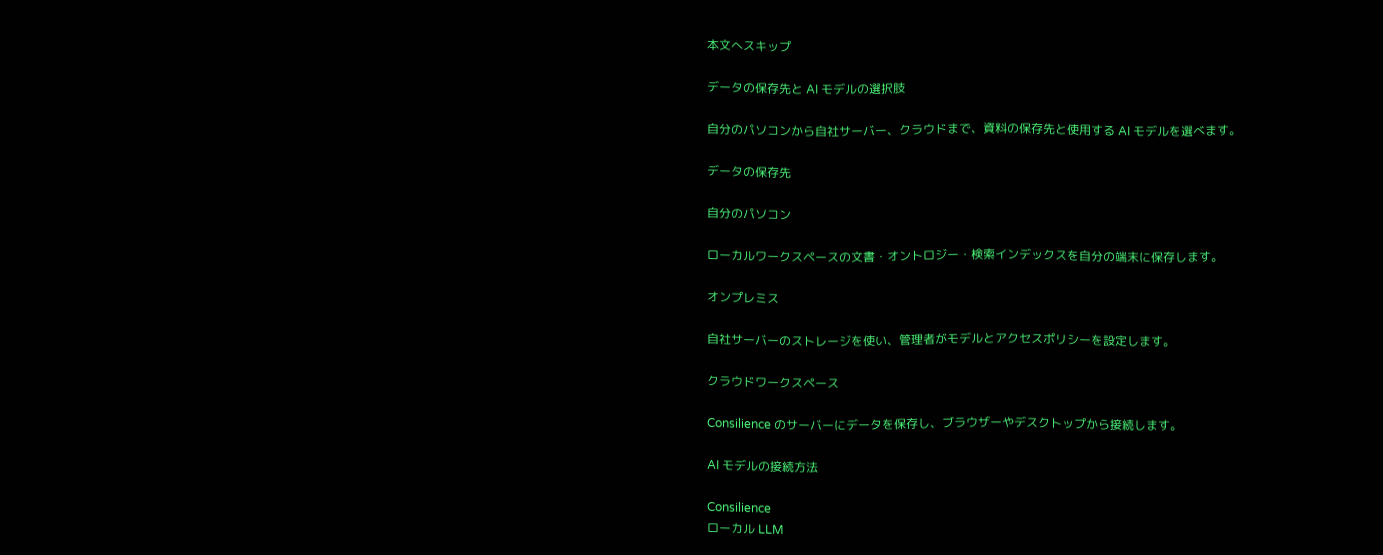本文へスキップ

データの保存先と AI モデルの選択肢

自分のパソコンから自社サーバー、クラウドまで、資料の保存先と使用する AI モデルを選べます。

データの保存先

自分のパソコン

ローカルワークスペースの文書・オントロジー・検索インデックスを自分の端末に保存します。

オンプレミス

自社サーバーのストレージを使い、管理者がモデルとアクセスポリシーを設定します。

クラウドワークスペース

Consilience のサーバーにデータを保存し、ブラウザーやデスクトップから接続します。

AI モデルの接続方法

Consilience
ローカル LLM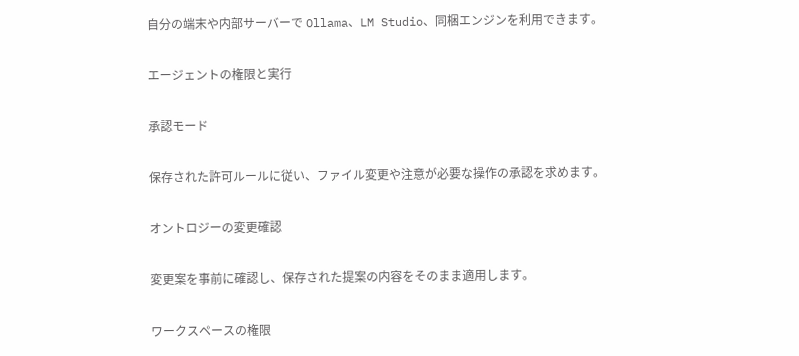自分の端末や内部サーバーで Ollama、LM Studio、同梱エンジンを利用できます。

エージェントの権限と実行

承認モード

保存された許可ルールに従い、ファイル変更や注意が必要な操作の承認を求めます。

オントロジーの変更確認

変更案を事前に確認し、保存された提案の内容をそのまま適用します。

ワークスペースの権限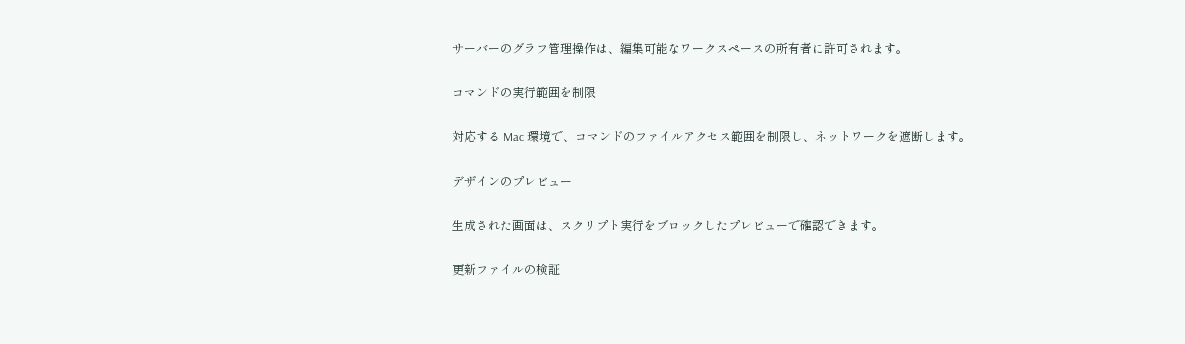サーバーのグラフ管理操作は、編集可能なワークスペースの所有者に許可されます。

コマンドの実行範囲を制限

対応する Mac 環境で、コマンドのファイルアクセス範囲を制限し、ネットワークを遮断します。

デザインのプレビュー

生成された画面は、スクリプト実行をブロックしたプレビューで確認できます。

更新ファイルの検証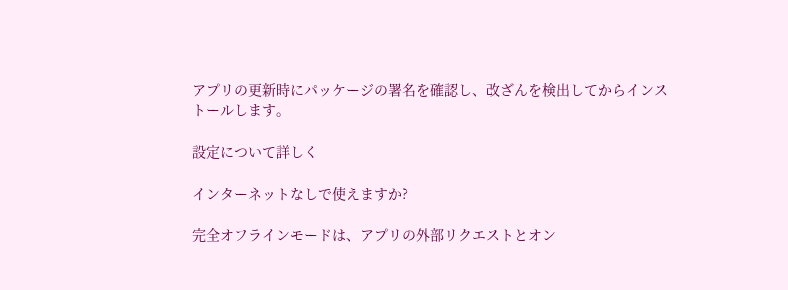アプリの更新時にパッケージの署名を確認し、改ざんを検出してからインストールします。

設定について詳しく

インターネットなしで使えますか?

完全オフラインモードは、アプリの外部リクエストとオン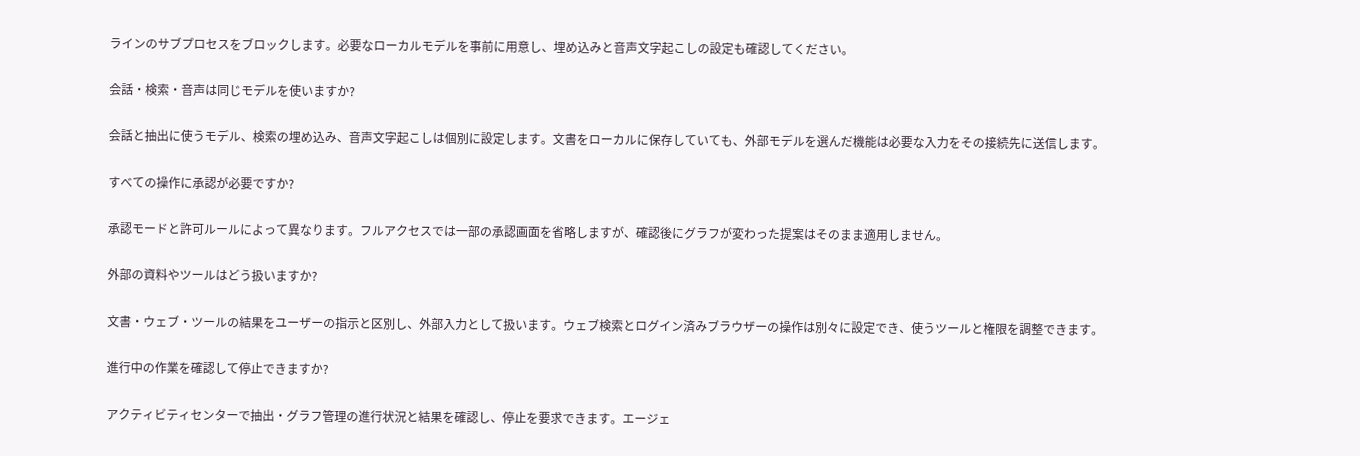ラインのサブプロセスをブロックします。必要なローカルモデルを事前に用意し、埋め込みと音声文字起こしの設定も確認してください。

会話・検索・音声は同じモデルを使いますか?

会話と抽出に使うモデル、検索の埋め込み、音声文字起こしは個別に設定します。文書をローカルに保存していても、外部モデルを選んだ機能は必要な入力をその接続先に送信します。

すべての操作に承認が必要ですか?

承認モードと許可ルールによって異なります。フルアクセスでは一部の承認画面を省略しますが、確認後にグラフが変わった提案はそのまま適用しません。

外部の資料やツールはどう扱いますか?

文書・ウェブ・ツールの結果をユーザーの指示と区別し、外部入力として扱います。ウェブ検索とログイン済みブラウザーの操作は別々に設定でき、使うツールと権限を調整できます。

進行中の作業を確認して停止できますか?

アクティビティセンターで抽出・グラフ管理の進行状況と結果を確認し、停止を要求できます。エージェ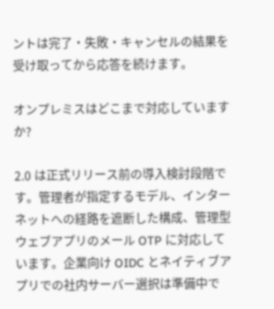ントは完了・失敗・キャンセルの結果を受け取ってから応答を続けます。

オンプレミスはどこまで対応していますか?

2.0 は正式リリース前の導入検討段階です。管理者が指定するモデル、インターネットへの経路を遮断した構成、管理型ウェブアプリのメール OTP に対応しています。企業向け OIDC とネイティブアプリでの社内サーバー選択は準備中で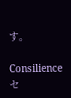す。

Consilience セ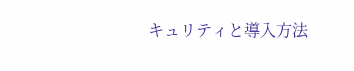キュリティと導入方法